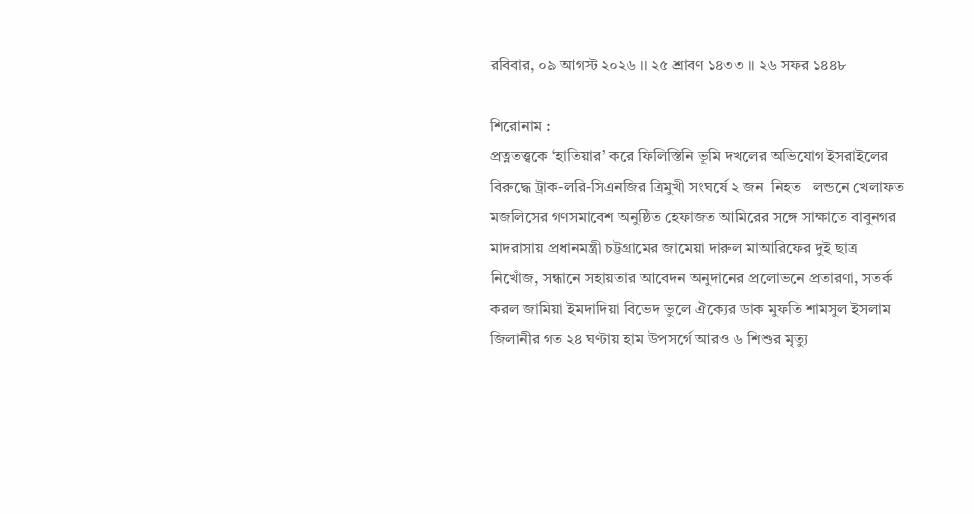রবিবার, ০৯ আগস্ট ২০২৬ ।। ২৫ শ্রাবণ ১৪৩৩ ।। ২৬ সফর ১৪৪৮

শিরোনাম :
প্রত্নতত্ত্বকে ‘হাতিয়ার’ করে ফিলিস্তিনি ভূমি দখলের অভিযোগ ইসরাইলের বিরুদ্ধে ট্রাক-লরি-সিএনজির ত্রিমুখী সংঘর্ষে ২ জন  নিহত   লন্ডনে খেলাফত মজলিসের গণসমাবেশ অনুষ্ঠিত হেফাজত আমিরের সঙ্গে সাক্ষাতে বাবুনগর মাদরাসায় প্রধানমন্ত্রী চট্টগ্রামের জামেয়া দারুল মাআরিফের দুই ছাত্র নিখোঁজ, সন্ধানে সহায়তার আবেদন অনুদানের প্রলোভনে প্রতারণা, সতর্ক করল জামিয়া ইমদাদিয়া বিভেদ ভুলে ঐক্যের ডাক মুফতি শামসুল ইসলাম জিলানীর গত ২৪ ঘণ্টায় হাম উপসর্গে আরও ৬ শিশুর মৃত্যু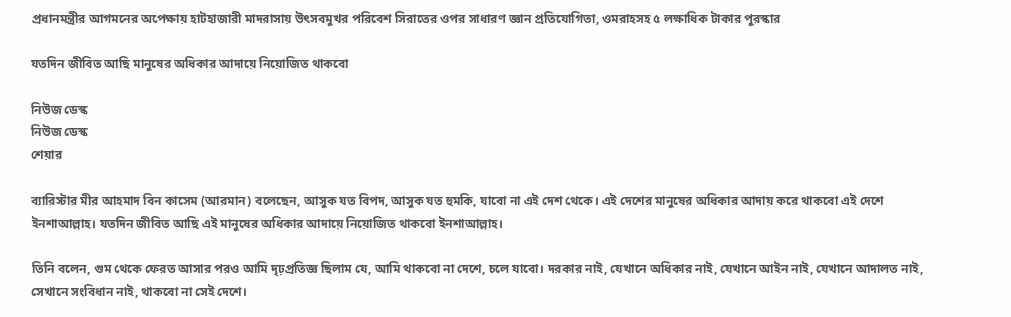প্রধানমন্ত্রীর আগমনের অপেক্ষায় হাটহাজারী মাদরাসায় উৎসবমুখর পরিবেশ সিরাতের ওপর সাধারণ জ্ঞান প্রতিযোগিতা, ওমরাহসহ ৫ লক্ষাধিক টাকার পুরস্কার

যতদিন জীবিত আছি মানুষের অধিকার আদায়ে নিয়োজিত থাকবো

নিউজ ডেস্ক
নিউজ ডেস্ক
শেয়ার

ব্যারিস্টার মীর আহমাদ বিন কাসেম (আরমান) বলেছেন, আসুক যত বিপদ, আসুক যত হুমকি, যাবো না এই দেশ থেকে। এই দেশের মানুষের অধিকার আদায় করে থাকবো এই দেশে ইনশাআল্লাহ। যতদিন জীবিত আছি এই মানুষের অধিকার আদায়ে নিয়োজিত থাকবো ইনশাআল্লাহ।

তিনি বলেন, গুম থেকে ফেরত আসার পরও আমি দৃঢ়প্রতিজ্ঞ ছিলাম যে, আমি থাকবো না দেশে, চলে যাবো। দরকার নাই, যেখানে অধিকার নাই, যেখানে আইন নাই, যেখানে আদালত নাই, সেখানে সংবিধান নাই, থাকবো না সেই দেশে।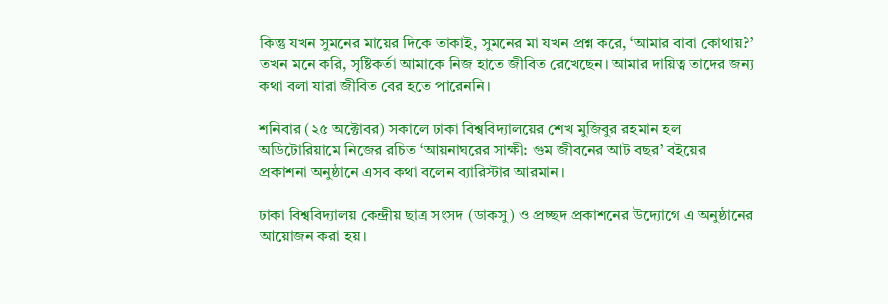কিন্তু যখন সুমনের মায়ের দিকে তাকাই, সুমনের মা যখন প্রশ্ন করে, ‘আমার বাবা কোথায়?’ তখন মনে করি, সৃষ্টিকর্তা আমাকে নিজ হাতে জীবিত রেখেছেন। আমার দায়িত্ব তাদের জন্য কথা বলা যারা জীবিত বের হতে পারেননি।

শনিবার (২৫ অক্টোবর) সকালে ঢাকা বিশ্ববিদ্যালয়ের শেখ মুজিবুর রহমান হল অডিটোরিয়ামে নিজের রচিত ‘আয়নাঘরের সাক্ষী: গুম জীবনের আট বছর’ বইয়ের প্রকাশনা অনুষ্ঠানে এসব কথা বলেন ব্যারিস্টার আরমান।

ঢাকা বিশ্ববিদ্যালয় কেন্দ্রীয় ছাত্র সংসদ (ডাকসু) ও প্রচ্ছদ প্রকাশনের উদ্যোগে এ অনুষ্ঠানের আয়োজন করা হয়।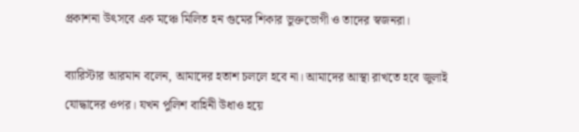প্রকাশনা উৎসবে এক মঞ্চে মিলিত হন গুমের শিকার ভুক্তভোগী ও তাদের স্বজনরা।

ব্যারিস্টার আরমান বলেন, আমাদের হতাশ চললে হবে না। আমাদের আস্থা রাখতে হবে জুলাই যোদ্ধাদের ওপর। যখন পুলিশ বাহিনী উধাও হয়ে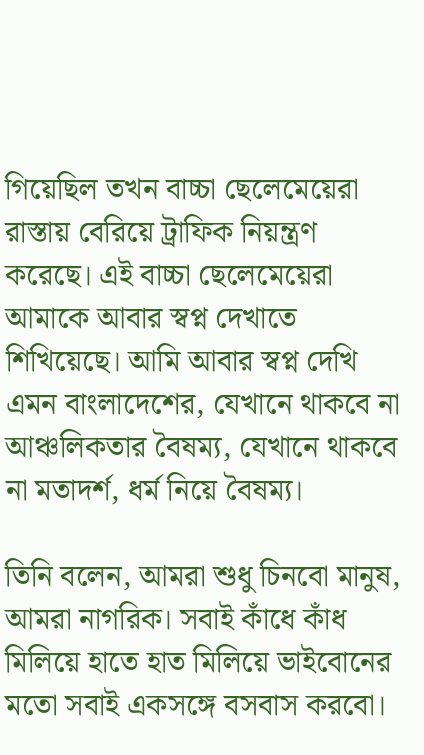গিয়েছিল তখন বাচ্চা ছেলেমেয়েরা রাস্তায় বেরিয়ে ট্রাফিক নিয়ন্ত্রণ করেছে। এই বাচ্চা ছেলেমেয়েরা আমাকে আবার স্বপ্ন দেখাতে শিখিয়েছে। আমি আবার স্বপ্ন দেখি এমন বাংলাদেশের, যেখানে থাকবে না আঞ্চলিকতার বৈষম্য, যেখানে থাকবে না মতাদর্শ, ধর্ম নিয়ে বৈষম্য।

তিনি বলেন, আমরা শুধু চিনবো মানুষ, আমরা নাগরিক। সবাই কাঁধে কাঁধ মিলিয়ে হাতে হাত মিলিয়ে ভাইবোনের মতো সবাই একসঙ্গে বসবাস করবো।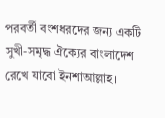পরবর্তী বংশধরদের জন্য একটি সুখী-সমৃদ্ধ ঐক্যের বাংলাদেশ রেখে যাবো ইনশাআল্লাহ।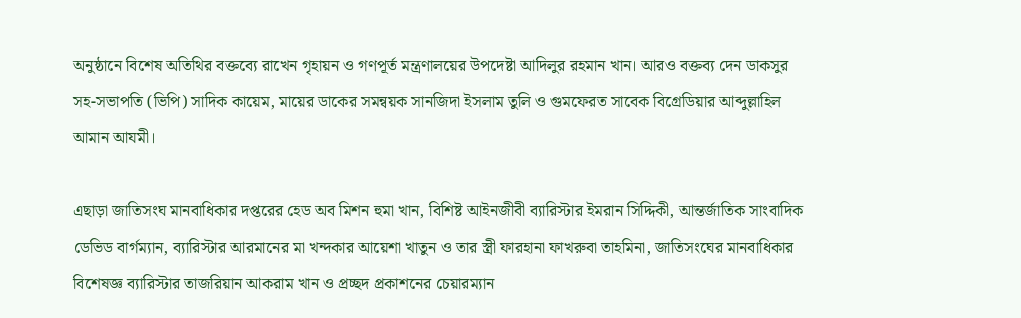অনুষ্ঠানে বিশেষ অতিথির বক্তব্যে রাখেন গৃহায়ন ও গণপূর্ত মন্ত্রণালয়ের উপদেষ্টা আদিলুর রহমান খান। আরও বক্তব্য দেন ডাকসুর সহ-সভাপতি (ভিপি) সাদিক কায়েম, মায়ের ডাকের সমন্বয়ক সানজিদা ইসলাম তুলি ও গুমফেরত সাবেক বিগ্রেডিয়ার আব্দুল্লাহিল আমান আযমী।

এছাড়া জাতিসংঘ মানবাধিকার দপ্তরের হেড অব মিশন হুমা খান, বিশিষ্ট আইনজীবী ব্যারিস্টার ইমরান সিদ্দিকী, আন্তর্জাতিক সাংবাদিক ডেভিড বার্গম্যান, ব্যারিস্টার আরমানের মা খন্দকার আয়েশা খাতুন ও তার স্ত্রী ফারহানা ফাখরুবা তাহমিনা, জাতিসংঘের মানবাধিকার বিশেষজ্ঞ ব্যারিস্টার তাজরিয়ান আকরাম খান ও প্রচ্ছদ প্রকাশনের চেয়ারম্যান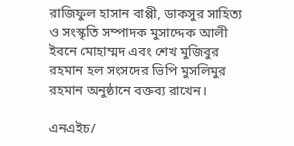রাজিফুল হাসান বাপ্পী, ডাকসুর সাহিত্য ও সংস্কৃতি সম্পাদক মুসাদ্দেক আলী ইবনে মোহাম্মদ এবং শেখ মুজিবুর রহমান হল সংসদের ভিপি মুসলিমুর রহমান অনুষ্ঠানে বক্তব্য রাখেন।

এনএইচ/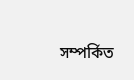সম্পর্কিত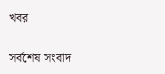খবর

সর্বশেষ সংবাদ